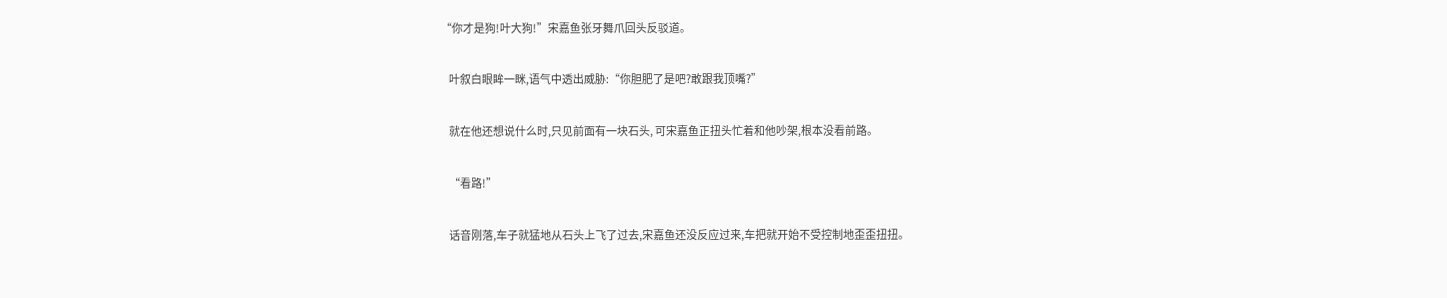“你才是狗!叶大狗!”宋嘉鱼张牙舞爪回头反驳道。

    叶叙白眼眸一眯,语气中透出威胁:“你胆肥了是吧?敢跟我顶嘴?”

    就在他还想说什么时,只见前面有一块石头, 可宋嘉鱼正扭头忙着和他吵架,根本没看前路。

    “看路!”

    话音刚落,车子就猛地从石头上飞了过去,宋嘉鱼还没反应过来,车把就开始不受控制地歪歪扭扭。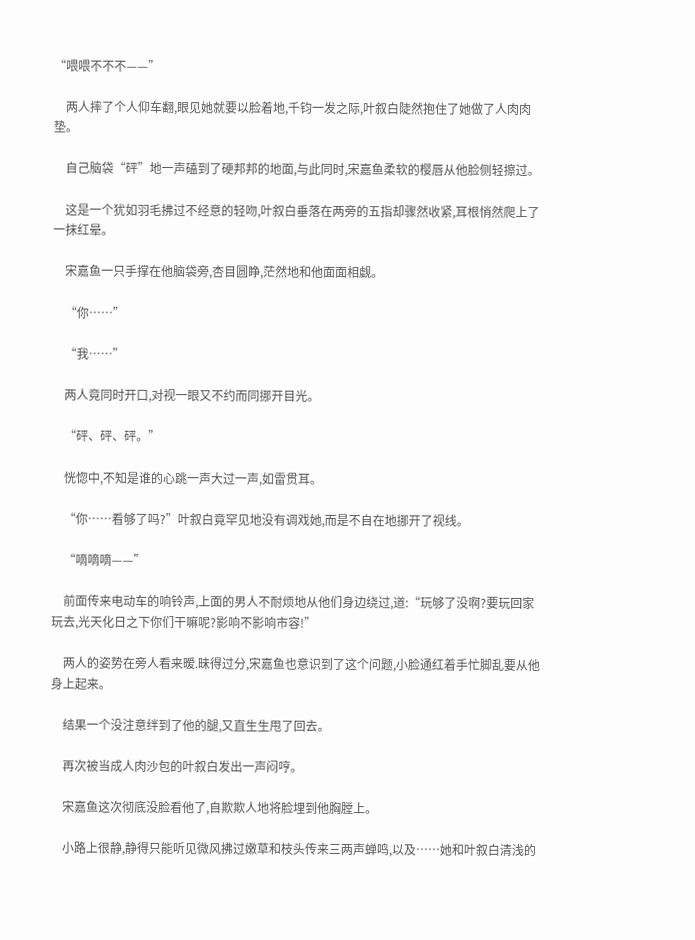“喂喂不不不——”

    两人摔了个人仰车翻,眼见她就要以脸着地,千钧一发之际,叶叙白陡然抱住了她做了人肉肉垫。

    自己脑袋“砰”地一声磕到了硬邦邦的地面,与此同时,宋嘉鱼柔软的樱唇从他脸侧轻擦过。

    这是一个犹如羽毛拂过不经意的轻吻,叶叙白垂落在两旁的五指却骤然收紧,耳根悄然爬上了一抹红晕。

    宋嘉鱼一只手撑在他脑袋旁,杏目圆睁,茫然地和他面面相觑。

    “你……”

    “我……”

    两人竟同时开口,对视一眼又不约而同挪开目光。

    “砰、砰、砰。”

    恍惚中,不知是谁的心跳一声大过一声,如雷贯耳。

    “你……看够了吗?”叶叙白竟罕见地没有调戏她,而是不自在地挪开了视线。

    “嘀嘀嘀——”

    前面传来电动车的响铃声,上面的男人不耐烦地从他们身边绕过,道:“玩够了没啊?要玩回家玩去,光天化日之下你们干嘛呢?影响不影响市容!”

    两人的姿势在旁人看来暧.昧得过分,宋嘉鱼也意识到了这个问题,小脸通红着手忙脚乱要从他身上起来。

    结果一个没注意绊到了他的腿,又直生生甩了回去。

    再次被当成人肉沙包的叶叙白发出一声闷哼。

    宋嘉鱼这次彻底没脸看他了,自欺欺人地将脸埋到他胸膛上。

    小路上很静,静得只能听见微风拂过嫩草和枝头传来三两声蝉鸣,以及……她和叶叙白清浅的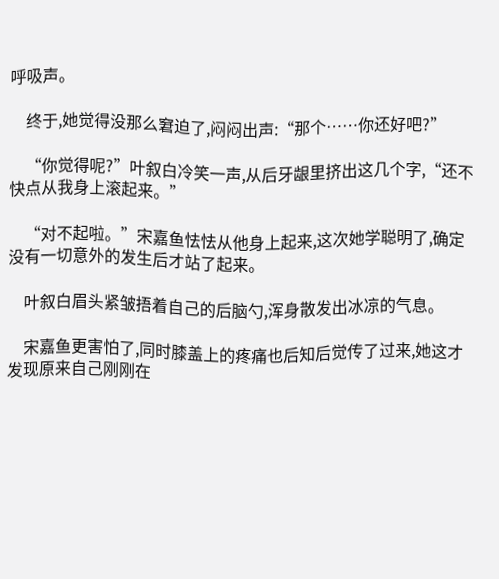呼吸声。

    终于,她觉得没那么窘迫了,闷闷出声:“那个……你还好吧?”

    “你觉得呢?”叶叙白冷笑一声,从后牙龈里挤出这几个字,“还不快点从我身上滚起来。”

    “对不起啦。”宋嘉鱼怯怯从他身上起来,这次她学聪明了,确定没有一切意外的发生后才站了起来。

    叶叙白眉头紧皱捂着自己的后脑勺,浑身散发出冰凉的气息。

    宋嘉鱼更害怕了,同时膝盖上的疼痛也后知后觉传了过来,她这才发现原来自己刚刚在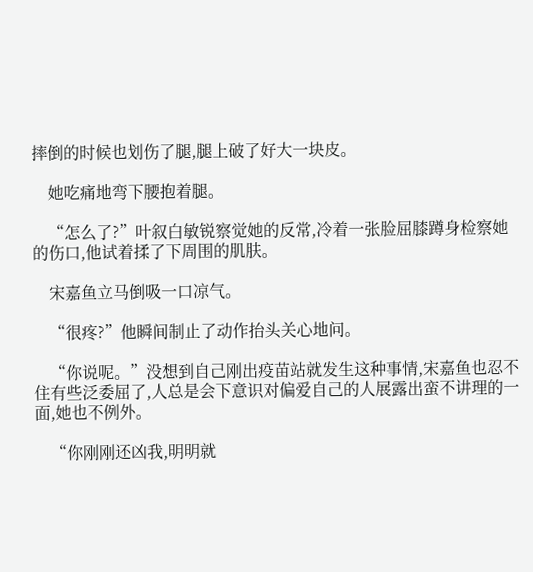摔倒的时候也划伤了腿,腿上破了好大一块皮。

    她吃痛地弯下腰抱着腿。

    “怎么了?”叶叙白敏锐察觉她的反常,冷着一张脸屈膝蹲身检察她的伤口,他试着揉了下周围的肌肤。

    宋嘉鱼立马倒吸一口凉气。

    “很疼?”他瞬间制止了动作抬头关心地问。

    “你说呢。”没想到自己刚出疫苗站就发生这种事情,宋嘉鱼也忍不住有些泛委屈了,人总是会下意识对偏爱自己的人展露出蛮不讲理的一面,她也不例外。

    “你刚刚还凶我,明明就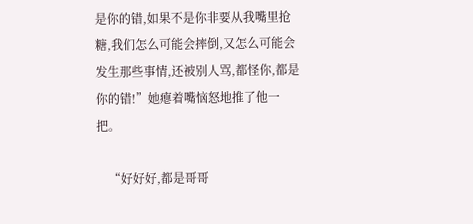是你的错,如果不是你非要从我嘴里抢糖,我们怎么可能会摔倒,又怎么可能会发生那些事情,还被别人骂,都怪你,都是你的错!”她瘪着嘴恼怒地推了他一把。

    “好好好,都是哥哥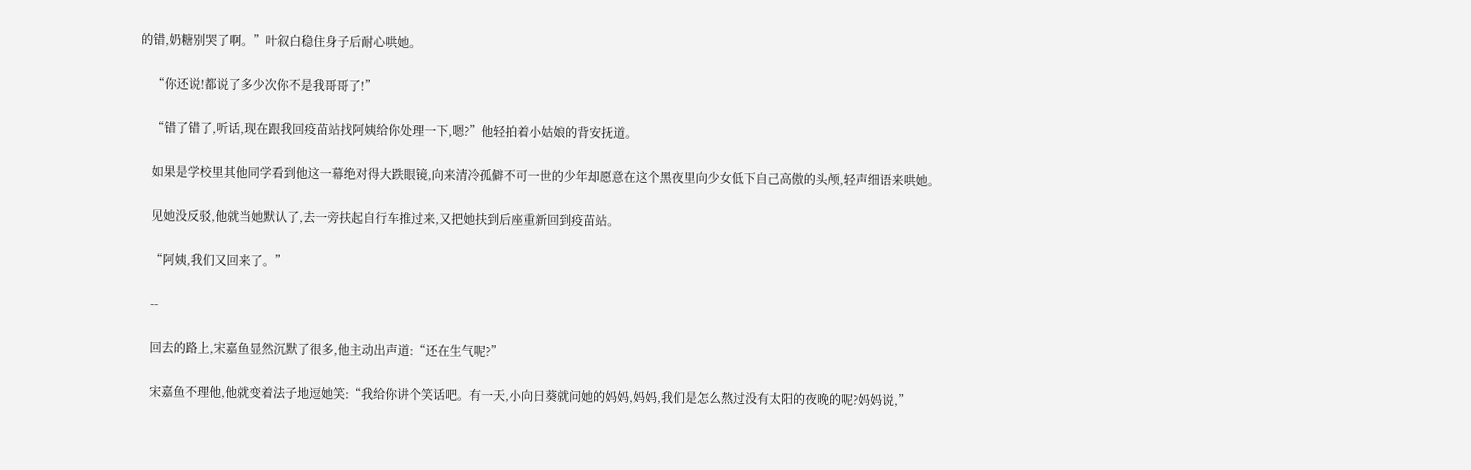的错,奶糖别哭了啊。”叶叙白稳住身子后耐心哄她。

    “你还说!都说了多少次你不是我哥哥了!”

    “错了错了,听话,现在跟我回疫苗站找阿姨给你处理一下,嗯?”他轻拍着小姑娘的背安抚道。

    如果是学校里其他同学看到他这一幕绝对得大跌眼镜,向来清冷孤僻不可一世的少年却愿意在这个黑夜里向少女低下自己高傲的头颅,轻声细语来哄她。

    见她没反驳,他就当她默认了,去一旁扶起自行车推过来,又把她扶到后座重新回到疫苗站。

    “阿姨,我们又回来了。”

    --

    回去的路上,宋嘉鱼显然沉默了很多,他主动出声道:“还在生气呢?”

    宋嘉鱼不理他,他就变着法子地逗她笑:“我给你讲个笑话吧。有一天,小向日葵就问她的妈妈,妈妈,我们是怎么熬过没有太阳的夜晚的呢?妈妈说,”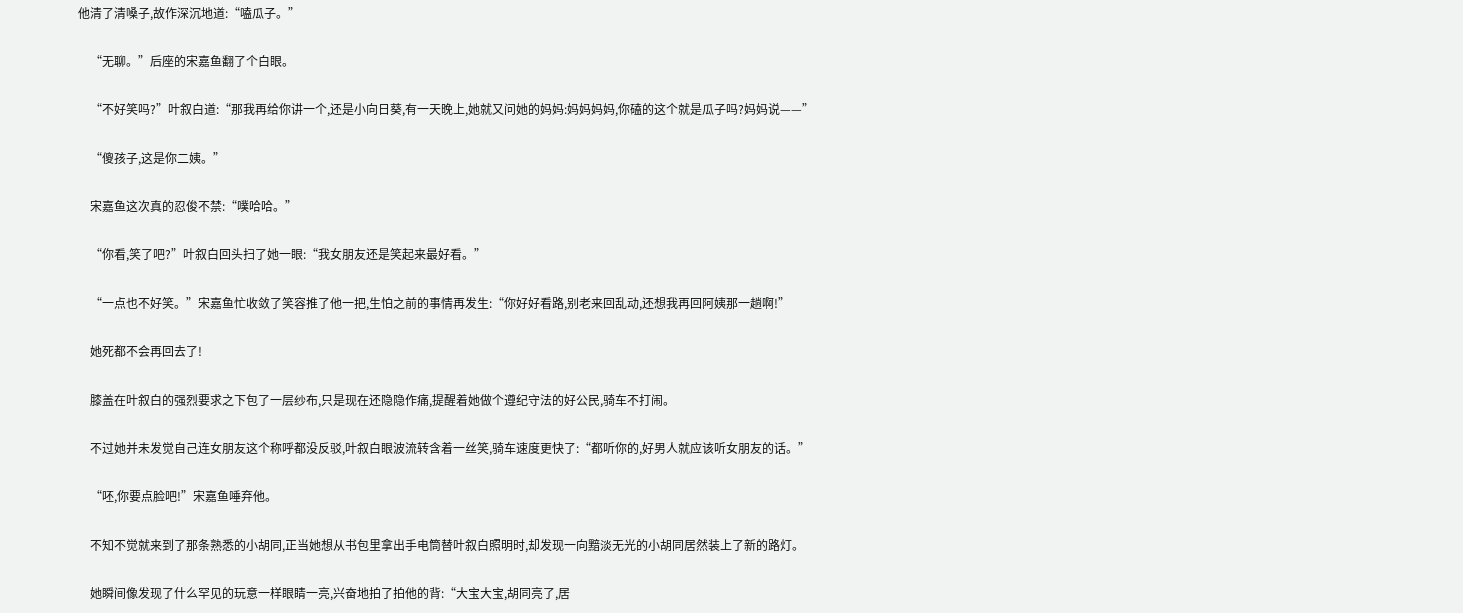他清了清嗓子,故作深沉地道:“嗑瓜子。”

    “无聊。”后座的宋嘉鱼翻了个白眼。

    “不好笑吗?”叶叙白道:“那我再给你讲一个,还是小向日葵,有一天晚上,她就又问她的妈妈:妈妈妈妈,你磕的这个就是瓜子吗?妈妈说——”

    “傻孩子,这是你二姨。”

    宋嘉鱼这次真的忍俊不禁:“噗哈哈。”

    “你看,笑了吧?”叶叙白回头扫了她一眼:“我女朋友还是笑起来最好看。”

    “一点也不好笑。”宋嘉鱼忙收敛了笑容推了他一把,生怕之前的事情再发生:“你好好看路,别老来回乱动,还想我再回阿姨那一趟啊!”

    她死都不会再回去了!

    膝盖在叶叙白的强烈要求之下包了一层纱布,只是现在还隐隐作痛,提醒着她做个遵纪守法的好公民,骑车不打闹。

    不过她并未发觉自己连女朋友这个称呼都没反驳,叶叙白眼波流转含着一丝笑,骑车速度更快了:“都听你的,好男人就应该听女朋友的话。”

    “呸,你要点脸吧!”宋嘉鱼唾弃他。

    不知不觉就来到了那条熟悉的小胡同,正当她想从书包里拿出手电筒替叶叙白照明时,却发现一向黯淡无光的小胡同居然装上了新的路灯。

    她瞬间像发现了什么罕见的玩意一样眼睛一亮,兴奋地拍了拍他的背:“大宝大宝,胡同亮了,居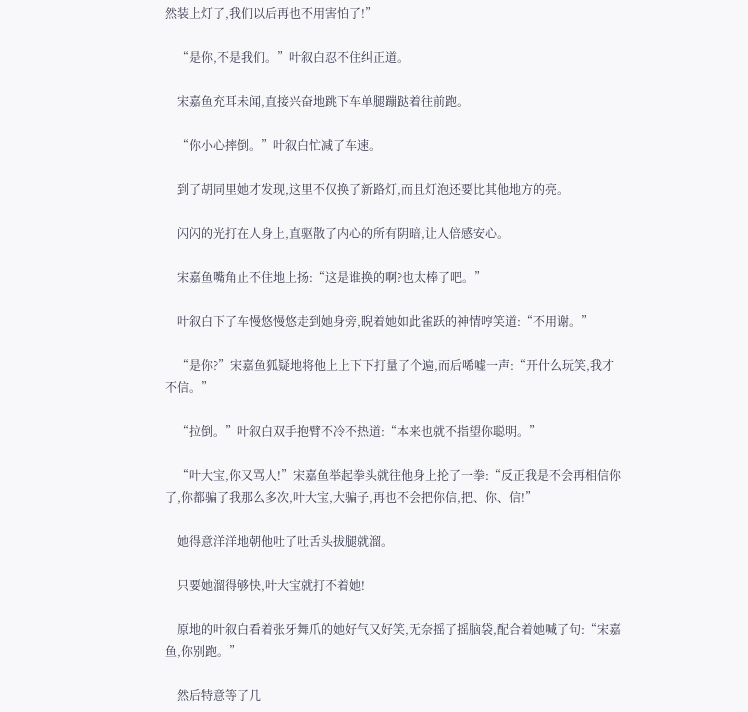然装上灯了,我们以后再也不用害怕了!”

    “是你,不是我们。”叶叙白忍不住纠正道。

    宋嘉鱼充耳未闻,直接兴奋地跳下车单腿蹦跶着往前跑。

    “你小心摔倒。”叶叙白忙减了车速。

    到了胡同里她才发现,这里不仅换了新路灯,而且灯泡还要比其他地方的亮。

    闪闪的光打在人身上,直驱散了内心的所有阴暗,让人倍感安心。

    宋嘉鱼嘴角止不住地上扬:“这是谁换的啊?也太棒了吧。”

    叶叙白下了车慢悠慢悠走到她身旁,睨着她如此雀跃的神情哼笑道:“不用谢。”

    “是你?”宋嘉鱼狐疑地将他上上下下打量了个遍,而后唏嘘一声:“开什么玩笑,我才不信。”

    “拉倒。”叶叙白双手抱臂不冷不热道:“本来也就不指望你聪明。”

    “叶大宝,你又骂人!”宋嘉鱼举起拳头就往他身上抡了一拳:“反正我是不会再相信你了,你都骗了我那么多次,叶大宝,大骗子,再也不会把你信,把、你、信!”

    她得意洋洋地朝他吐了吐舌头拔腿就溜。

    只要她溜得够快,叶大宝就打不着她!

    原地的叶叙白看着张牙舞爪的她好气又好笑,无奈摇了摇脑袋,配合着她喊了句:“宋嘉鱼,你别跑。”

    然后特意等了几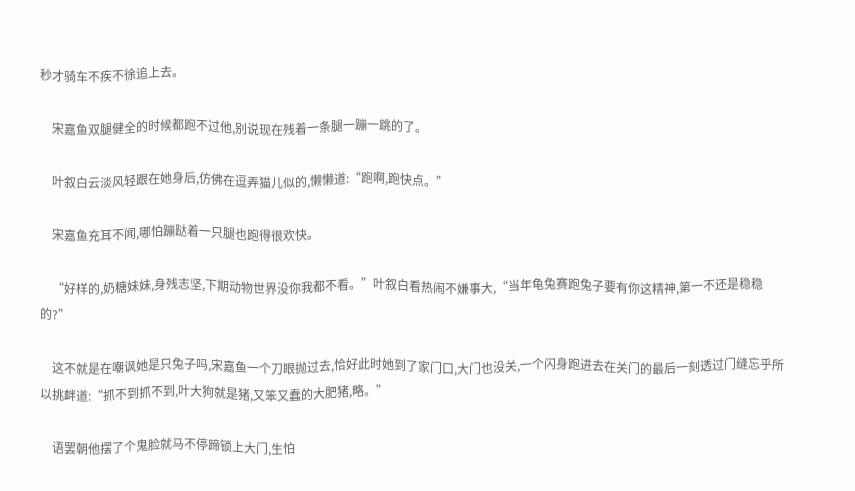秒才骑车不疾不徐追上去。

    宋嘉鱼双腿健全的时候都跑不过他,别说现在残着一条腿一蹦一跳的了。

    叶叙白云淡风轻跟在她身后,仿佛在逗弄猫儿似的,懒懒道:“跑啊,跑快点。”

    宋嘉鱼充耳不闻,哪怕蹦跶着一只腿也跑得很欢快。

    “好样的,奶糖妹妹,身残志坚,下期动物世界没你我都不看。”叶叙白看热闹不嫌事大,“当年龟兔赛跑兔子要有你这精神,第一不还是稳稳的?”

    这不就是在嘲讽她是只兔子吗,宋嘉鱼一个刀眼抛过去,恰好此时她到了家门口,大门也没关,一个闪身跑进去在关门的最后一刻透过门缝忘乎所以挑衅道:“抓不到抓不到,叶大狗就是猪,又笨又蠢的大肥猪,略。”

    语罢朝他摆了个鬼脸就马不停蹄锁上大门,生怕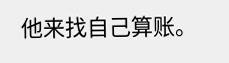他来找自己算账。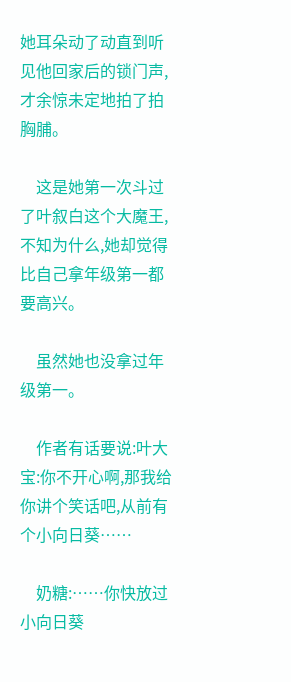她耳朵动了动直到听见他回家后的锁门声,才余惊未定地拍了拍胸脯。

    这是她第一次斗过了叶叙白这个大魔王,不知为什么,她却觉得比自己拿年级第一都要高兴。

    虽然她也没拿过年级第一。

    作者有话要说:叶大宝:你不开心啊,那我给你讲个笑话吧,从前有个小向日葵……

    奶糖:……你快放过小向日葵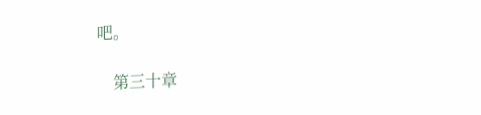吧。

    第三十章